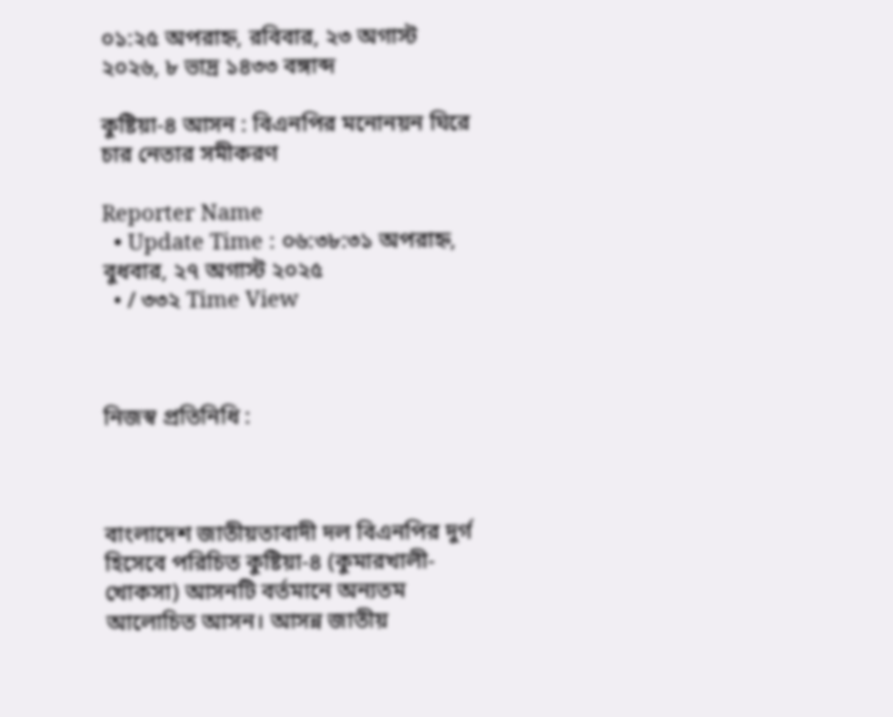০১:২৫ অপরাহ্ন, রবিবার, ২৩ অগাস্ট ২০২৬, ৮ ভাদ্র ১৪৩৩ বঙ্গাব্দ

কুষ্টিয়া-৪ আসন : বিএনপির মনোনয়ন ঘিরে চার নেতার সমীকরণ

Reporter Name
  • Update Time : ০৬:৩৮:৩১ অপরাহ্ন, বুধবার, ২৭ অগাস্ট ২০২৫
  • / ৩৩২ Time View



নিজস্ব প্রতিনিধি :



বাংলাদেশ জাতীয়তাবাদী দল বিএনপির দুর্গ হিসেবে পরিচিত কুষ্টিয়া-৪ (কুমারখালী-খোকসা) আসনটি বর্তমানে অন্যতম আলোচিত আসন। আসন্ন জাতীয়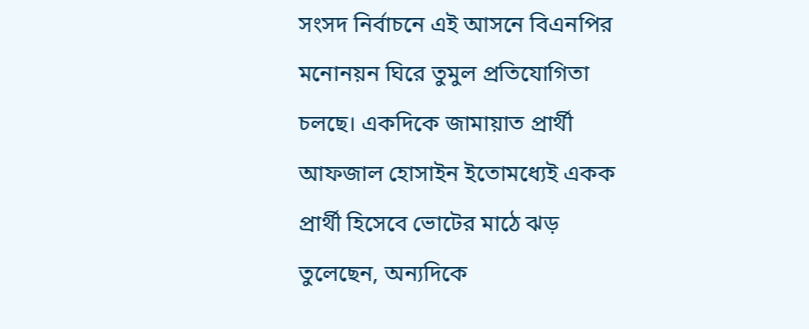সংসদ নির্বাচনে এই আসনে বিএনপির মনোনয়ন ঘিরে তুমুল প্রতিযোগিতা চলছে। একদিকে জামায়াত প্রার্থী আফজাল হোসাইন ইতোমধ্যেই একক প্রার্থী হিসেবে ভোটের মাঠে ঝড় তুলেছেন, অন্যদিকে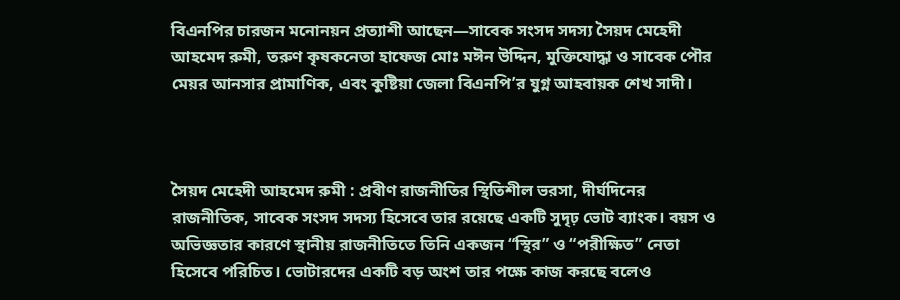বিএনপির চারজন মনোনয়ন প্রত্যাশী আছেন—সাবেক সংসদ সদস্য সৈয়দ মেহেদী আহমেদ রুমী, তরুণ কৃষকনেতা হাফেজ মোঃ মঈন উদ্দিন, মুক্তিযোদ্ধা ও সাবেক পৌর মেয়র আনসার প্রামাণিক, এবং কুষ্টিয়া জেলা বিএনপি’র যুগ্ন আহবায়ক শেখ সাদী।



সৈয়দ মেহেদী আহমেদ রুমী : প্রবীণ রাজনীতির স্থিতিশীল ভরসা, দীর্ঘদিনের রাজনীতিক, সাবেক সংসদ সদস্য হিসেবে তার রয়েছে একটি সুদৃঢ় ভোট ব্যাংক। বয়স ও অভিজ্ঞতার কারণে স্থানীয় রাজনীতিতে তিনি একজন “স্থির” ও “পরীক্ষিত” নেতা হিসেবে পরিচিত। ভোটারদের একটি বড় অংশ তার পক্ষে কাজ করছে বলেও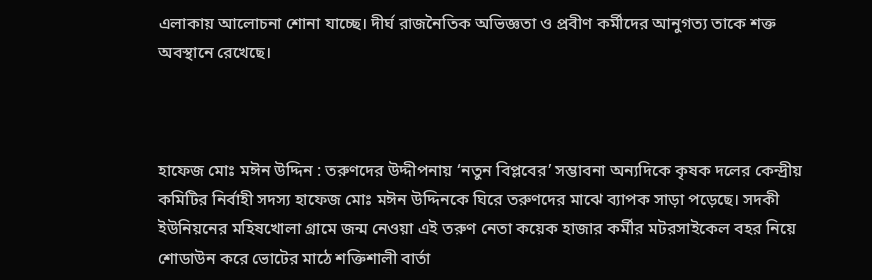এলাকায় আলোচনা শোনা যাচ্ছে। দীর্ঘ রাজনৈতিক অভিজ্ঞতা ও প্রবীণ কর্মীদের আনুগত্য তাকে শক্ত অবস্থানে রেখেছে।



হাফেজ মোঃ মঈন উদ্দিন : তরুণদের উদ্দীপনায় ‘নতুন বিপ্লবের’ সম্ভাবনা অন্যদিকে কৃষক দলের কেন্দ্রীয় কমিটির নির্বাহী সদস্য হাফেজ মোঃ মঈন উদ্দিনকে ঘিরে তরুণদের মাঝে ব্যাপক সাড়া পড়েছে। সদকী ইউনিয়নের মহিষখোলা গ্রামে জন্ম নেওয়া এই তরুণ নেতা কয়েক হাজার কর্মীর মটরসাইকেল বহর নিয়ে শোডাউন করে ভোটের মাঠে শক্তিশালী বার্তা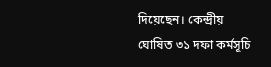দিয়েছেন। কেন্দ্রীয় ঘোষিত ৩১ দফা কর্মসূচি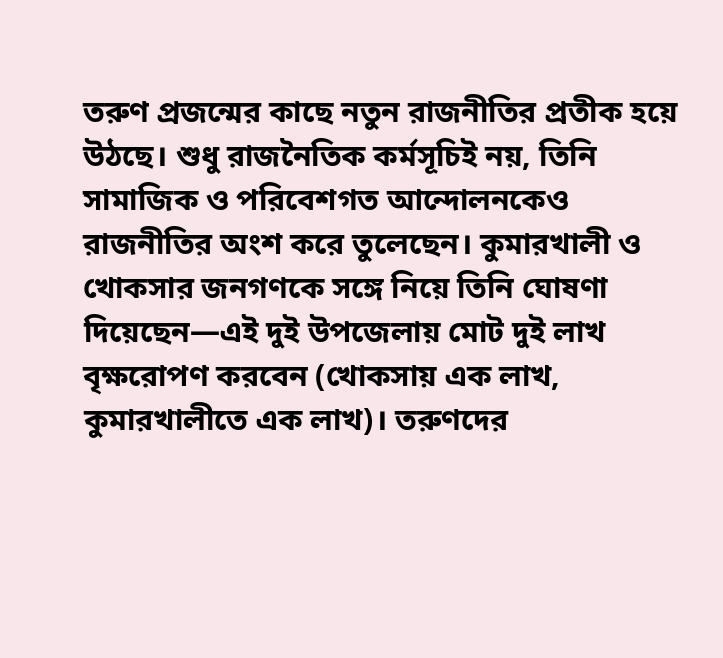তরুণ প্রজন্মের কাছে নতুন রাজনীতির প্রতীক হয়ে উঠছে। শুধু রাজনৈতিক কর্মসূচিই নয়, তিনি সামাজিক ও পরিবেশগত আন্দোলনকেও রাজনীতির অংশ করে তুলেছেন। কুমারখালী ও খোকসার জনগণকে সঙ্গে নিয়ে তিনি ঘোষণা দিয়েছেন—এই দুই উপজেলায় মোট দুই লাখ বৃক্ষরোপণ করবেন (খোকসায় এক লাখ, কুমারখালীতে এক লাখ)। তরুণদের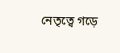নেতৃত্বে গড়ে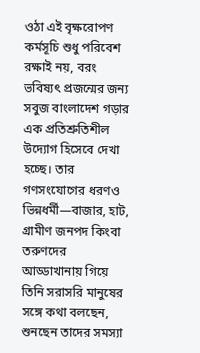ওঠা এই বৃক্ষরোপণ কর্মসূচি শুধু পরিবেশ রক্ষাই নয়, বরং ভবিষ্যৎ প্রজন্মের জন্য সবুজ বাংলাদেশ গড়ার এক প্রতিশ্রুতিশীল উদ্যোগ হিসেবে দেখা হচ্ছে। তার গণসংযোগের ধরণও ভিন্নধর্মী—বাজার, হাট, গ্রামীণ জনপদ কিংবা তরুণদের আড্ডাখানায় গিয়ে তিনি সরাসরি মানুষের সঙ্গে কথা বলছেন, শুনছেন তাদের সমস্যা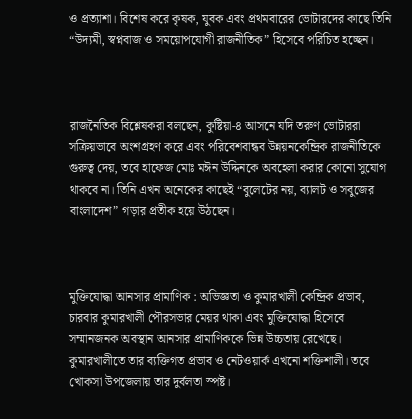ও প্রত্যাশা। বিশেষ করে কৃষক, যুবক এবং প্রথমবারের ভোটারদের কাছে তিনি “উদ্যমী, স্বপ্নবাজ ও সময়োপযোগী রাজনীতিক” হিসেবে পরিচিত হচ্ছেন।



রাজনৈতিক বিশ্লেষকরা বলছেন, কুষ্টিয়া-৪ আসনে যদি তরুণ ভোটাররা সক্রিয়ভাবে অংশগ্রহণ করে এবং পরিবেশবান্ধব উন্নয়নকেন্দ্রিক রাজনীতিকে গুরুত্ব দেয়, তবে হাফেজ মোঃ মঈন উদ্দিনকে অবহেলা করার কোনো সুযোগ থাকবে না। তিনি এখন অনেকের কাছেই “বুলেটের নয়, ব্যালট ও সবুজের বাংলাদেশ” গড়ার প্রতীক হয়ে উঠছেন।



মুক্তিযোদ্ধা আনসার প্রামাণিক : অভিজ্ঞতা ও কুমারখালী কেন্দ্রিক প্রভাব, চারবার কুমারখালী পৌরসভার মেয়র থাকা এবং মুক্তিযোদ্ধা হিসেবে সম্মানজনক অবস্থান আনসার প্রামাণিককে ভিন্ন উচ্চতায় রেখেছে। কুমারখালীতে তার ব্যক্তিগত প্রভাব ও নেটওয়ার্ক এখনো শক্তিশালী। তবে খোকসা উপজেলায় তার দুর্বলতা স্পষ্ট।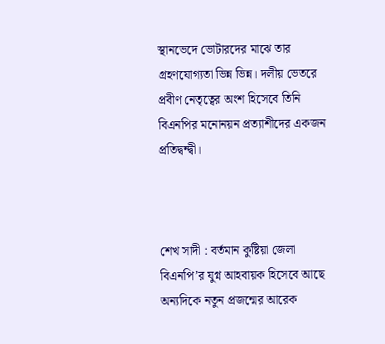স্থানভেদে ভোটারদের মাঝে তার গ্রহণযোগ্যতা ভিন্ন ভিন্ন। দলীয় ভেতরে প্রবীণ নেতৃত্বের অংশ হিসেবে তিনি বিএনপির মনোনয়ন প্রত্যাশীদের একজন প্রতিদ্বন্দ্বী।



শেখ সাদী : বর্তমান কুষ্টিয়া জেলা বিএনপি’র যুগ্ন আহবায়ক হিসেবে আছে অন্যদিকে নতুন প্রজন্মের আরেক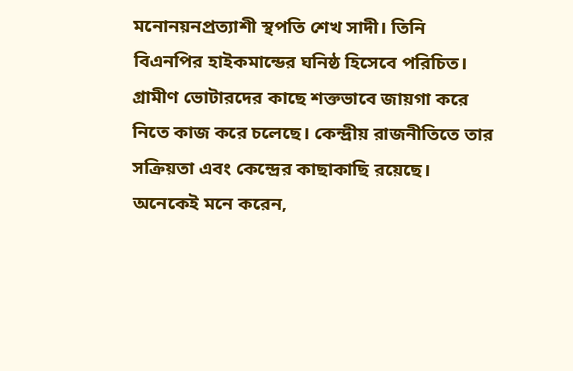মনোনয়নপ্রত্যাশী স্থপতি শেখ সাদী। তিনি বিএনপির হাইকমান্ডের ঘনিষ্ঠ হিসেবে পরিচিত। গ্রামীণ ভোটারদের কাছে শক্তভাবে জায়গা করে নিতে কাজ করে চলেছে। কেন্দ্রীয় রাজনীতিতে তার সক্রিয়তা এবং কেন্দ্রের কাছাকাছি রয়েছে। অনেকেই মনে করেন,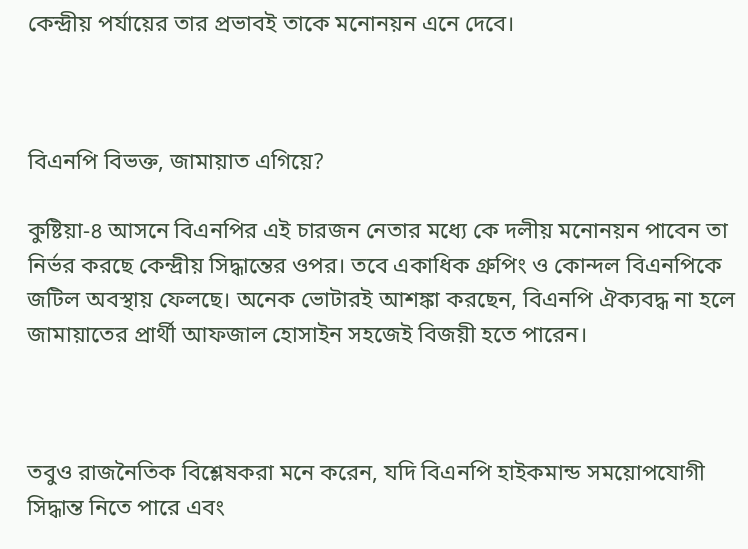কেন্দ্রীয় পর্যায়ের তার প্রভাবই তাকে মনোনয়ন এনে দেবে।



বিএনপি বিভক্ত, জামায়াত এগিয়ে?

কুষ্টিয়া-৪ আসনে বিএনপির এই চারজন নেতার মধ্যে কে দলীয় মনোনয়ন পাবেন তা নির্ভর করছে কেন্দ্রীয় সিদ্ধান্তের ওপর। তবে একাধিক গ্রুপিং ও কোন্দল বিএনপিকে জটিল অবস্থায় ফেলছে। অনেক ভোটারই আশঙ্কা করছেন, বিএনপি ঐক্যবদ্ধ না হলে জামায়াতের প্রার্থী আফজাল হোসাইন সহজেই বিজয়ী হতে পারেন।



তবুও রাজনৈতিক বিশ্লেষকরা মনে করেন, যদি বিএনপি হাইকমান্ড সময়োপযোগী সিদ্ধান্ত নিতে পারে এবং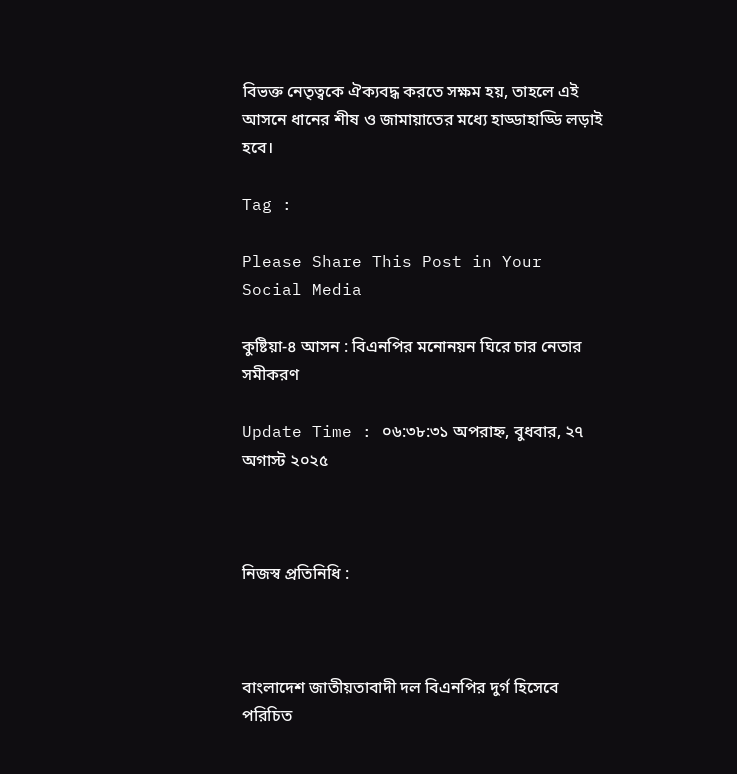বিভক্ত নেতৃত্বকে ঐক্যবদ্ধ করতে সক্ষম হয়, তাহলে এই আসনে ধানের শীষ ও জামায়াতের মধ্যে হাড্ডাহাড্ডি লড়াই হবে।

Tag :

Please Share This Post in Your Social Media

কুষ্টিয়া-৪ আসন : বিএনপির মনোনয়ন ঘিরে চার নেতার সমীকরণ

Update Time : ০৬:৩৮:৩১ অপরাহ্ন, বুধবার, ২৭ অগাস্ট ২০২৫



নিজস্ব প্রতিনিধি :



বাংলাদেশ জাতীয়তাবাদী দল বিএনপির দুর্গ হিসেবে পরিচিত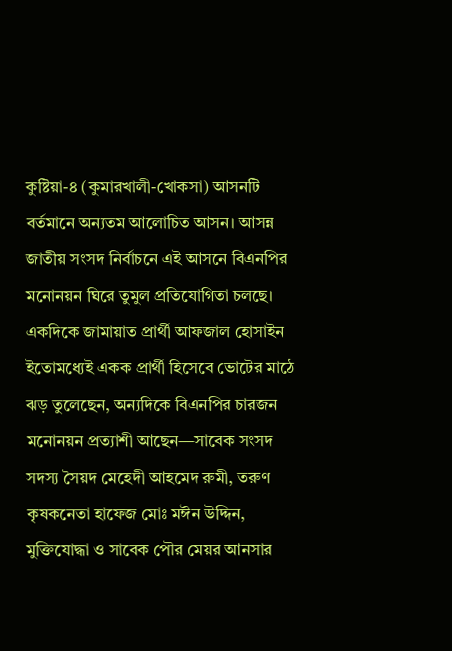কুষ্টিয়া-৪ (কুমারখালী-খোকসা) আসনটি বর্তমানে অন্যতম আলোচিত আসন। আসন্ন জাতীয় সংসদ নির্বাচনে এই আসনে বিএনপির মনোনয়ন ঘিরে তুমুল প্রতিযোগিতা চলছে। একদিকে জামায়াত প্রার্থী আফজাল হোসাইন ইতোমধ্যেই একক প্রার্থী হিসেবে ভোটের মাঠে ঝড় তুলেছেন, অন্যদিকে বিএনপির চারজন মনোনয়ন প্রত্যাশী আছেন—সাবেক সংসদ সদস্য সৈয়দ মেহেদী আহমেদ রুমী, তরুণ কৃষকনেতা হাফেজ মোঃ মঈন উদ্দিন, মুক্তিযোদ্ধা ও সাবেক পৌর মেয়র আনসার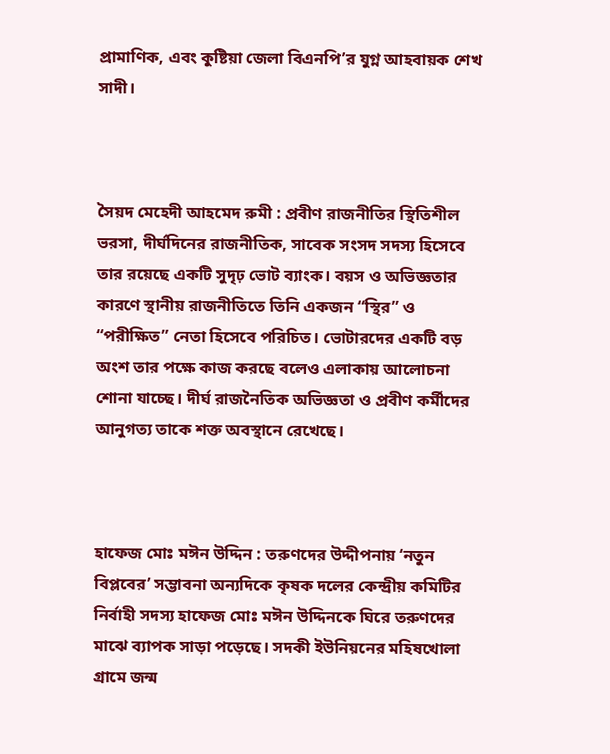প্রামাণিক, এবং কুষ্টিয়া জেলা বিএনপি’র যুগ্ন আহবায়ক শেখ সাদী।



সৈয়দ মেহেদী আহমেদ রুমী : প্রবীণ রাজনীতির স্থিতিশীল ভরসা, দীর্ঘদিনের রাজনীতিক, সাবেক সংসদ সদস্য হিসেবে তার রয়েছে একটি সুদৃঢ় ভোট ব্যাংক। বয়স ও অভিজ্ঞতার কারণে স্থানীয় রাজনীতিতে তিনি একজন “স্থির” ও “পরীক্ষিত” নেতা হিসেবে পরিচিত। ভোটারদের একটি বড় অংশ তার পক্ষে কাজ করছে বলেও এলাকায় আলোচনা শোনা যাচ্ছে। দীর্ঘ রাজনৈতিক অভিজ্ঞতা ও প্রবীণ কর্মীদের আনুগত্য তাকে শক্ত অবস্থানে রেখেছে।



হাফেজ মোঃ মঈন উদ্দিন : তরুণদের উদ্দীপনায় ‘নতুন বিপ্লবের’ সম্ভাবনা অন্যদিকে কৃষক দলের কেন্দ্রীয় কমিটির নির্বাহী সদস্য হাফেজ মোঃ মঈন উদ্দিনকে ঘিরে তরুণদের মাঝে ব্যাপক সাড়া পড়েছে। সদকী ইউনিয়নের মহিষখোলা গ্রামে জন্ম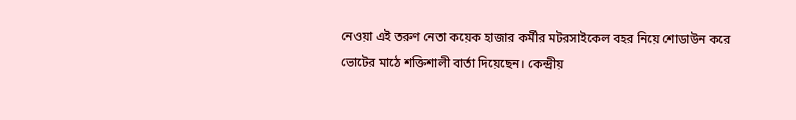নেওয়া এই তরুণ নেতা কয়েক হাজার কর্মীর মটরসাইকেল বহর নিয়ে শোডাউন করে ভোটের মাঠে শক্তিশালী বার্তা দিয়েছেন। কেন্দ্রীয়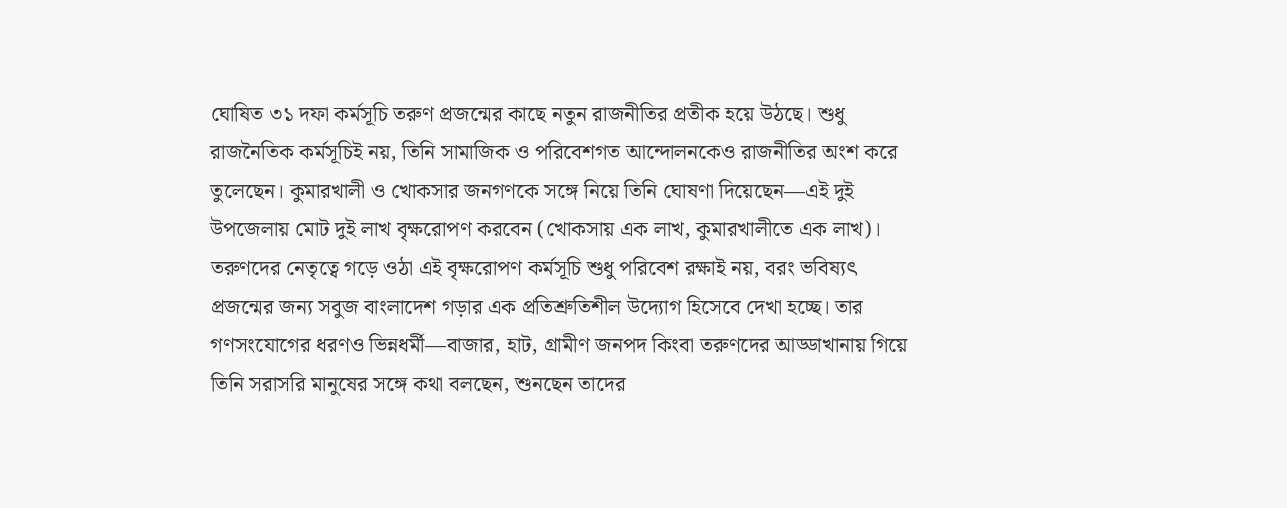ঘোষিত ৩১ দফা কর্মসূচি তরুণ প্রজন্মের কাছে নতুন রাজনীতির প্রতীক হয়ে উঠছে। শুধু রাজনৈতিক কর্মসূচিই নয়, তিনি সামাজিক ও পরিবেশগত আন্দোলনকেও রাজনীতির অংশ করে তুলেছেন। কুমারখালী ও খোকসার জনগণকে সঙ্গে নিয়ে তিনি ঘোষণা দিয়েছেন—এই দুই উপজেলায় মোট দুই লাখ বৃক্ষরোপণ করবেন (খোকসায় এক লাখ, কুমারখালীতে এক লাখ)। তরুণদের নেতৃত্বে গড়ে ওঠা এই বৃক্ষরোপণ কর্মসূচি শুধু পরিবেশ রক্ষাই নয়, বরং ভবিষ্যৎ প্রজন্মের জন্য সবুজ বাংলাদেশ গড়ার এক প্রতিশ্রুতিশীল উদ্যোগ হিসেবে দেখা হচ্ছে। তার গণসংযোগের ধরণও ভিন্নধর্মী—বাজার, হাট, গ্রামীণ জনপদ কিংবা তরুণদের আড্ডাখানায় গিয়ে তিনি সরাসরি মানুষের সঙ্গে কথা বলছেন, শুনছেন তাদের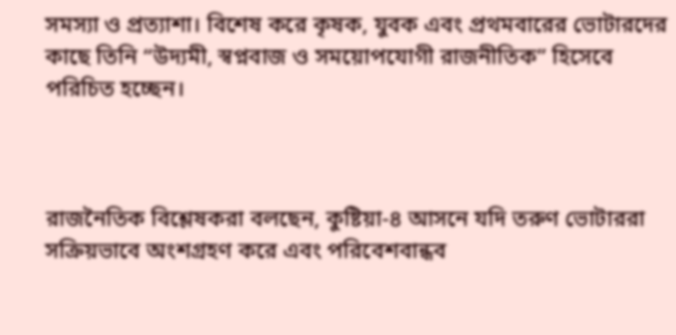সমস্যা ও প্রত্যাশা। বিশেষ করে কৃষক, যুবক এবং প্রথমবারের ভোটারদের কাছে তিনি “উদ্যমী, স্বপ্নবাজ ও সময়োপযোগী রাজনীতিক” হিসেবে পরিচিত হচ্ছেন।



রাজনৈতিক বিশ্লেষকরা বলছেন, কুষ্টিয়া-৪ আসনে যদি তরুণ ভোটাররা সক্রিয়ভাবে অংশগ্রহণ করে এবং পরিবেশবান্ধব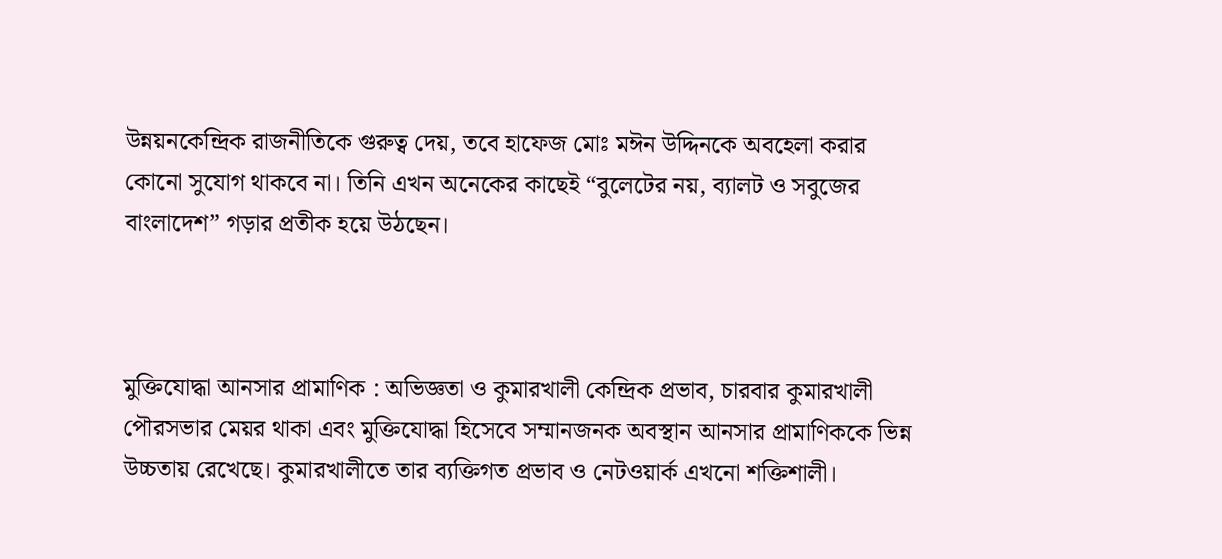উন্নয়নকেন্দ্রিক রাজনীতিকে গুরুত্ব দেয়, তবে হাফেজ মোঃ মঈন উদ্দিনকে অবহেলা করার কোনো সুযোগ থাকবে না। তিনি এখন অনেকের কাছেই “বুলেটের নয়, ব্যালট ও সবুজের বাংলাদেশ” গড়ার প্রতীক হয়ে উঠছেন।



মুক্তিযোদ্ধা আনসার প্রামাণিক : অভিজ্ঞতা ও কুমারখালী কেন্দ্রিক প্রভাব, চারবার কুমারখালী পৌরসভার মেয়র থাকা এবং মুক্তিযোদ্ধা হিসেবে সম্মানজনক অবস্থান আনসার প্রামাণিককে ভিন্ন উচ্চতায় রেখেছে। কুমারখালীতে তার ব্যক্তিগত প্রভাব ও নেটওয়ার্ক এখনো শক্তিশালী।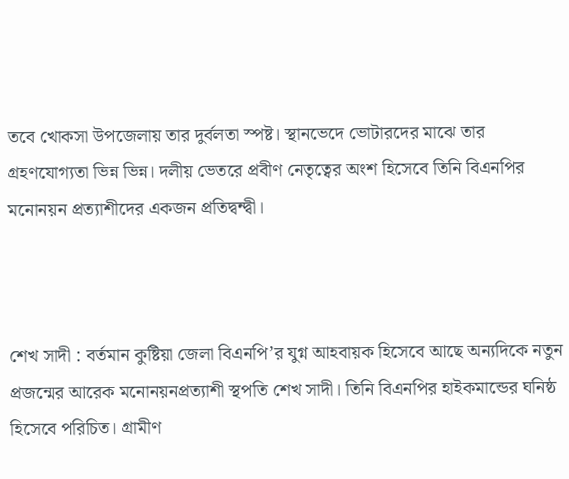তবে খোকসা উপজেলায় তার দুর্বলতা স্পষ্ট। স্থানভেদে ভোটারদের মাঝে তার গ্রহণযোগ্যতা ভিন্ন ভিন্ন। দলীয় ভেতরে প্রবীণ নেতৃত্বের অংশ হিসেবে তিনি বিএনপির মনোনয়ন প্রত্যাশীদের একজন প্রতিদ্বন্দ্বী।



শেখ সাদী : বর্তমান কুষ্টিয়া জেলা বিএনপি’র যুগ্ন আহবায়ক হিসেবে আছে অন্যদিকে নতুন প্রজন্মের আরেক মনোনয়নপ্রত্যাশী স্থপতি শেখ সাদী। তিনি বিএনপির হাইকমান্ডের ঘনিষ্ঠ হিসেবে পরিচিত। গ্রামীণ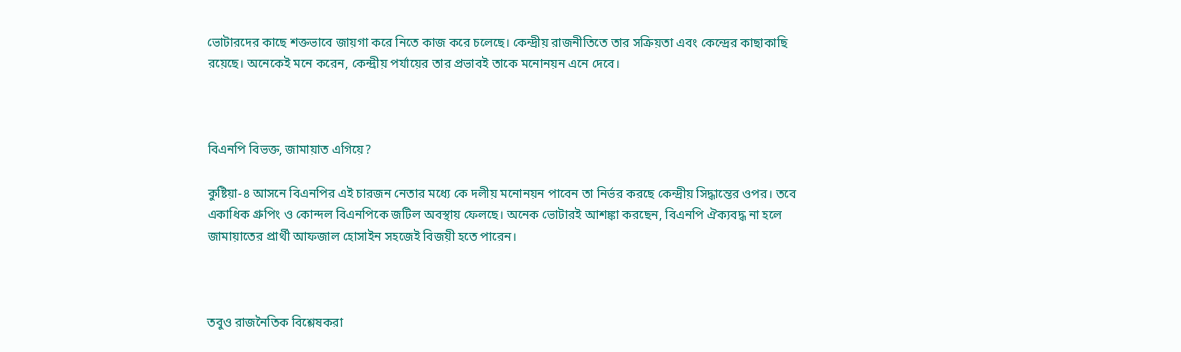ভোটারদের কাছে শক্তভাবে জায়গা করে নিতে কাজ করে চলেছে। কেন্দ্রীয় রাজনীতিতে তার সক্রিয়তা এবং কেন্দ্রের কাছাকাছি রয়েছে। অনেকেই মনে করেন, কেন্দ্রীয় পর্যায়ের তার প্রভাবই তাকে মনোনয়ন এনে দেবে।



বিএনপি বিভক্ত, জামায়াত এগিয়ে?

কুষ্টিয়া-৪ আসনে বিএনপির এই চারজন নেতার মধ্যে কে দলীয় মনোনয়ন পাবেন তা নির্ভর করছে কেন্দ্রীয় সিদ্ধান্তের ওপর। তবে একাধিক গ্রুপিং ও কোন্দল বিএনপিকে জটিল অবস্থায় ফেলছে। অনেক ভোটারই আশঙ্কা করছেন, বিএনপি ঐক্যবদ্ধ না হলে জামায়াতের প্রার্থী আফজাল হোসাইন সহজেই বিজয়ী হতে পারেন।



তবুও রাজনৈতিক বিশ্লেষকরা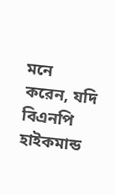মনে করেন, যদি বিএনপি হাইকমান্ড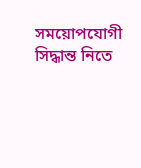সময়োপযোগী সিদ্ধান্ত নিতে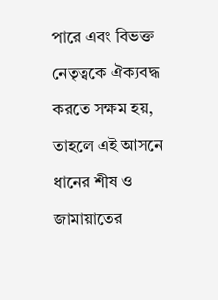পারে এবং বিভক্ত নেতৃত্বকে ঐক্যবদ্ধ করতে সক্ষম হয়, তাহলে এই আসনে ধানের শীষ ও জামায়াতের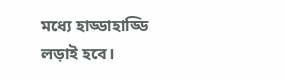মধ্যে হাড্ডাহাড্ডি লড়াই হবে।